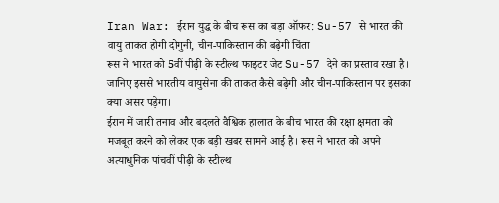Iran War: ईरान युद्ध के बीच रूस का बड़ा ऑफर: Su-57 से भारत की वायु ताकत होगी दोगुनी, चीन-पाकिस्तान की बढ़ेगी चिंता
रूस ने भारत को 5वीं पीढ़ी के स्टील्थ फाइटर जेट Su-57 देने का प्रस्ताव रखा है। जानिए इससे भारतीय वायुसेना की ताकत कैसे बढ़ेगी और चीन-पाकिस्तान पर इसका क्या असर पड़ेगा।
ईरान में जारी तनाव और बदलते वैश्विक हालात के बीच भारत की रक्षा क्षमता को मजबूत करने को लेकर एक बड़ी खबर सामने आई है। रूस ने भारत को अपने अत्याधुनिक पांचवीं पीढ़ी के स्टील्थ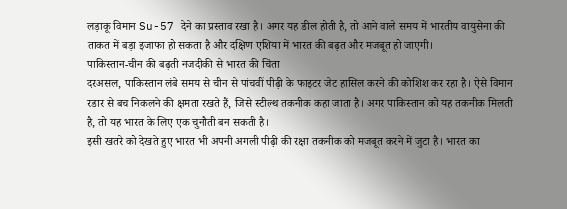लड़ाकू विमान Su-57 देने का प्रस्ताव रखा है। अगर यह डील होती है, तो आने वाले समय में भारतीय वायुसेना की ताकत में बड़ा इजाफा हो सकता है और दक्षिण एशिया में भारत की बढ़त और मजबूत हो जाएगी।
पाकिस्तान-चीन की बढ़ती नजदीकी से भारत की चिंता
दरअसल, पाकिस्तान लंबे समय से चीन से पांचवीं पीढ़ी के फाइटर जेट हासिल करने की कोशिश कर रहा है। ऐसे विमान रडार से बच निकलने की क्षमता रखते हैं, जिसे स्टील्थ तकनीक कहा जाता है। अगर पाकिस्तान को यह तकनीक मिलती है, तो यह भारत के लिए एक चुनौती बन सकती है।
इसी खतरे को देखते हुए भारत भी अपनी अगली पीढ़ी की रक्षा तकनीक को मजबूत करने में जुटा है। भारत का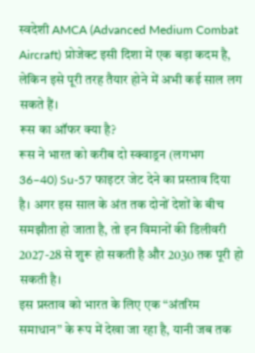स्वदेशी AMCA (Advanced Medium Combat Aircraft) प्रोजेक्ट इसी दिशा में एक बड़ा कदम है, लेकिन इसे पूरी तरह तैयार होने में अभी कई साल लग सकते हैं।
रूस का ऑफर क्या है?
रूस ने भारत को करीब दो स्क्वाड्रन (लगभग 36–40) Su-57 फाइटर जेट देने का प्रस्ताव दिया है। अगर इस साल के अंत तक दोनों देशों के बीच समझौता हो जाता है, तो इन विमानों की डिलीवरी 2027-28 से शुरू हो सकती है और 2030 तक पूरी हो सकती है।
इस प्रस्ताव को भारत के लिए एक “अंतरिम समाधान” के रूप में देखा जा रहा है, यानी जब तक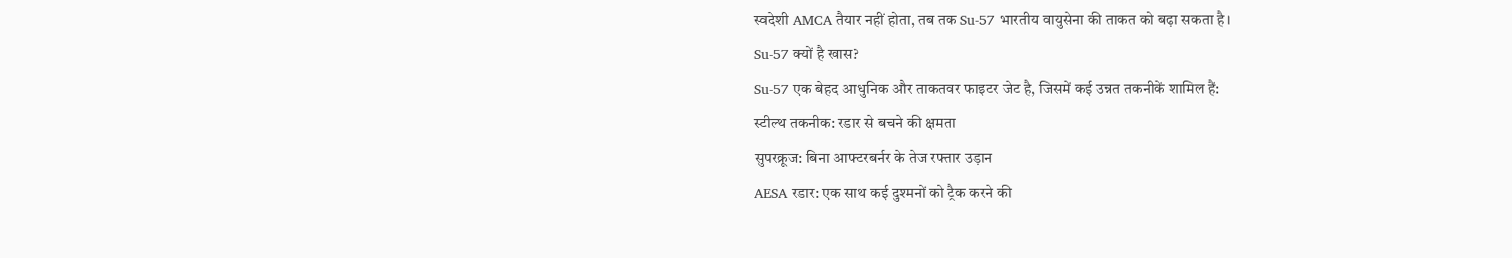स्वदेशी AMCA तैयार नहीं होता, तब तक Su-57 भारतीय वायुसेना की ताकत को बढ़ा सकता है।
Su-57 क्यों है खास?
Su-57 एक बेहद आधुनिक और ताकतवर फाइटर जेट है, जिसमें कई उन्नत तकनीकें शामिल हैं:
स्टील्थ तकनीक: रडार से बचने की क्षमता
सुपरक्रूज: बिना आफ्टरबर्नर के तेज रफ्तार उड़ान
AESA रडार: एक साथ कई दुश्मनों को ट्रैक करने की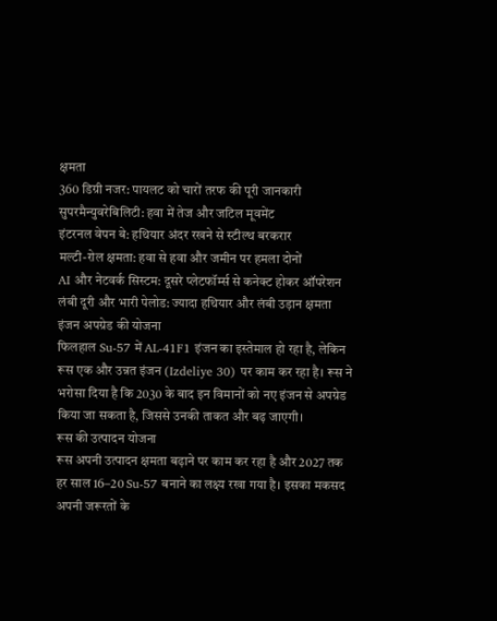क्षमता
360 डिग्री नजर: पायलट को चारों तरफ की पूरी जानकारी
सुपरमैन्युवरेबिलिटी: हवा में तेज और जटिल मूवमेंट
इंटरनल वेपन बे: हथियार अंदर रखने से स्टील्थ बरकरार
मल्टी-रोल क्षमता: हवा से हवा और जमीन पर हमला दोनों
AI और नेटवर्क सिस्टम: दूसरे प्लेटफॉर्म्स से कनेक्ट होकर ऑपरेशन
लंबी दूरी और भारी पेलोड: ज्यादा हथियार और लंबी उड़ान क्षमता
इंजन अपग्रेड की योजना
फिलहाल Su-57 में AL-41F1 इंजन का इस्तेमाल हो रहा है, लेकिन रूस एक और उन्नत इंजन (Izdeliye 30) पर काम कर रहा है। रूस ने भरोसा दिया है कि 2030 के बाद इन विमानों को नए इंजन से अपग्रेड किया जा सकता है, जिससे उनकी ताकत और बढ़ जाएगी।
रूस की उत्पादन योजना
रूस अपनी उत्पादन क्षमता बढ़ाने पर काम कर रहा है और 2027 तक हर साल 16–20 Su-57 बनाने का लक्ष्य रखा गया है। इसका मकसद अपनी जरूरतों के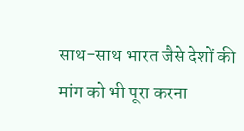साथ-साथ भारत जैसे देशों की मांग को भी पूरा करना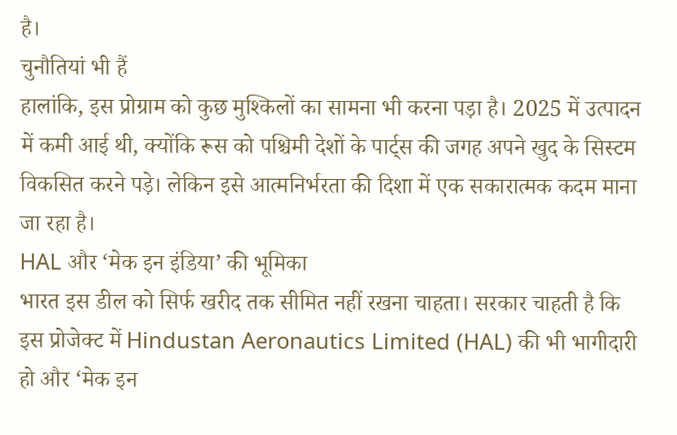है।
चुनौतियां भी हैं
हालांकि, इस प्रोग्राम को कुछ मुश्किलों का सामना भी करना पड़ा है। 2025 में उत्पादन में कमी आई थी, क्योंकि रूस को पश्चिमी देशों के पार्ट्स की जगह अपने खुद के सिस्टम विकसित करने पड़े। लेकिन इसे आत्मनिर्भरता की दिशा में एक सकारात्मक कदम माना जा रहा है।
HAL और ‘मेक इन इंडिया’ की भूमिका
भारत इस डील को सिर्फ खरीद तक सीमित नहीं रखना चाहता। सरकार चाहती है कि इस प्रोजेक्ट में Hindustan Aeronautics Limited (HAL) की भी भागीदारी हो और ‘मेक इन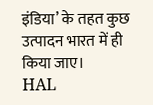इंडिया’ के तहत कुछ उत्पादन भारत में ही किया जाए।
HAL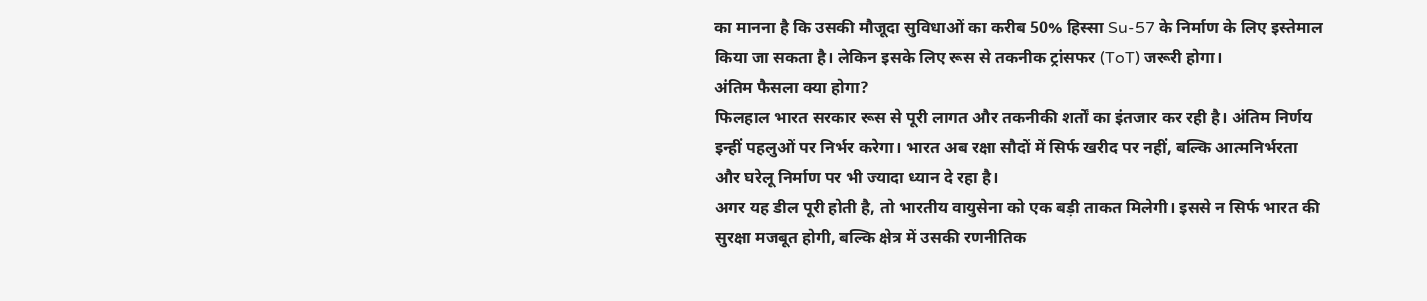का मानना है कि उसकी मौजूदा सुविधाओं का करीब 50% हिस्सा Su-57 के निर्माण के लिए इस्तेमाल किया जा सकता है। लेकिन इसके लिए रूस से तकनीक ट्रांसफर (ToT) जरूरी होगा।
अंतिम फैसला क्या होगा?
फिलहाल भारत सरकार रूस से पूरी लागत और तकनीकी शर्तों का इंतजार कर रही है। अंतिम निर्णय इन्हीं पहलुओं पर निर्भर करेगा। भारत अब रक्षा सौदों में सिर्फ खरीद पर नहीं, बल्कि आत्मनिर्भरता और घरेलू निर्माण पर भी ज्यादा ध्यान दे रहा है।
अगर यह डील पूरी होती है, तो भारतीय वायुसेना को एक बड़ी ताकत मिलेगी। इससे न सिर्फ भारत की सुरक्षा मजबूत होगी, बल्कि क्षेत्र में उसकी रणनीतिक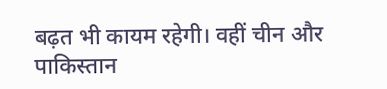बढ़त भी कायम रहेगी। वहीं चीन और पाकिस्तान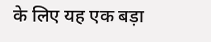के लिए यह एक बड़ा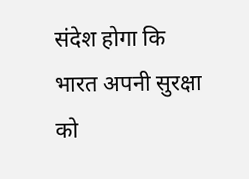संदेश होगा कि भारत अपनी सुरक्षा को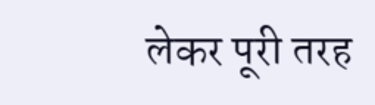लेकर पूरी तरह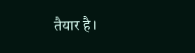तैयार है।